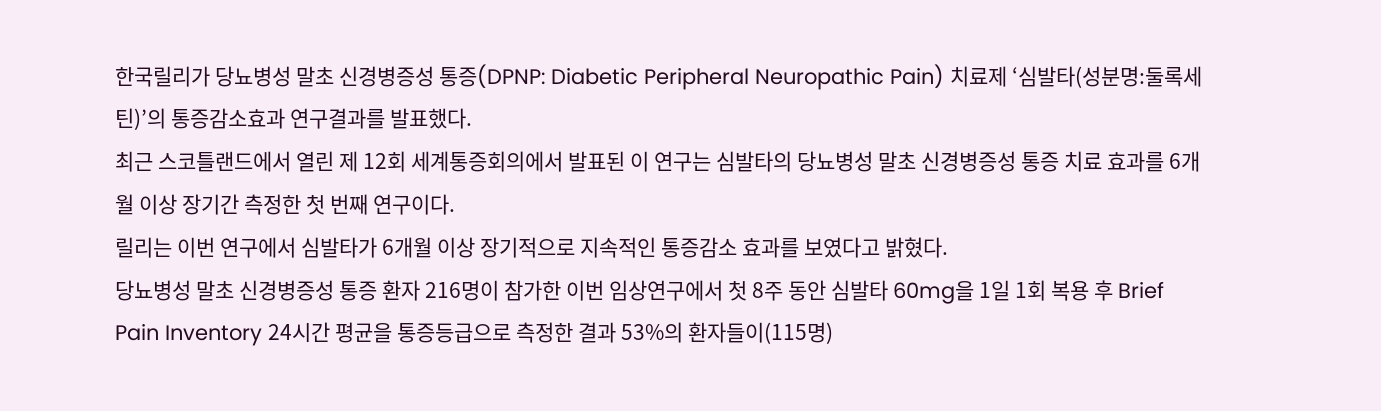한국릴리가 당뇨병성 말초 신경병증성 통증(DPNP: Diabetic Peripheral Neuropathic Pain) 치료제 ‘심발타(성분명:둘록세틴)’의 통증감소효과 연구결과를 발표했다.
최근 스코틀랜드에서 열린 제 12회 세계통증회의에서 발표된 이 연구는 심발타의 당뇨병성 말초 신경병증성 통증 치료 효과를 6개월 이상 장기간 측정한 첫 번째 연구이다.
릴리는 이번 연구에서 심발타가 6개월 이상 장기적으로 지속적인 통증감소 효과를 보였다고 밝혔다.
당뇨병성 말초 신경병증성 통증 환자 216명이 참가한 이번 임상연구에서 첫 8주 동안 심발타 60mg을 1일 1회 복용 후 Brief Pain Inventory 24시간 평균을 통증등급으로 측정한 결과 53%의 환자들이(115명)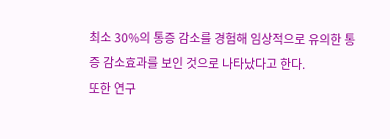최소 30%의 통증 감소를 경험해 임상적으로 유의한 통증 감소효과를 보인 것으로 나타났다고 한다.
또한 연구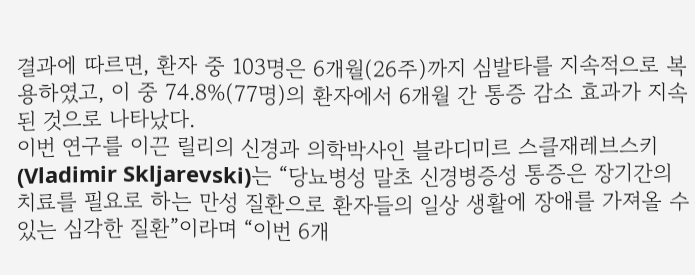결과에 따르면, 환자 중 103명은 6개월(26주)까지 심발타를 지속적으로 복용하였고, 이 중 74.8%(77명)의 환자에서 6개월 간 통증 감소 효과가 지속된 것으로 나타났다.
이번 연구를 이끈 릴리의 신경과 의학박사인 블라디미르 스클재레브스키(Vladimir Skljarevski)는 “당뇨병성 말초 신경병증성 통증은 장기간의 치료를 필요로 하는 만성 질환으로 환자들의 일상 생활에 장애를 가져올 수 있는 심각한 질환”이라며 “이번 6개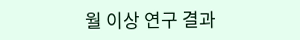월 이상 연구 결과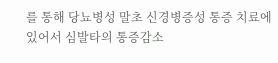를 통해 당뇨병성 말초 신경병증성 통증 치료에 있어서 심발타의 통증감소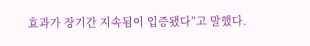효과가 장기간 지속됨이 입증됐다”고 말했다.